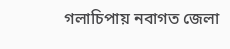গলাচিপায় নবাগত জেলা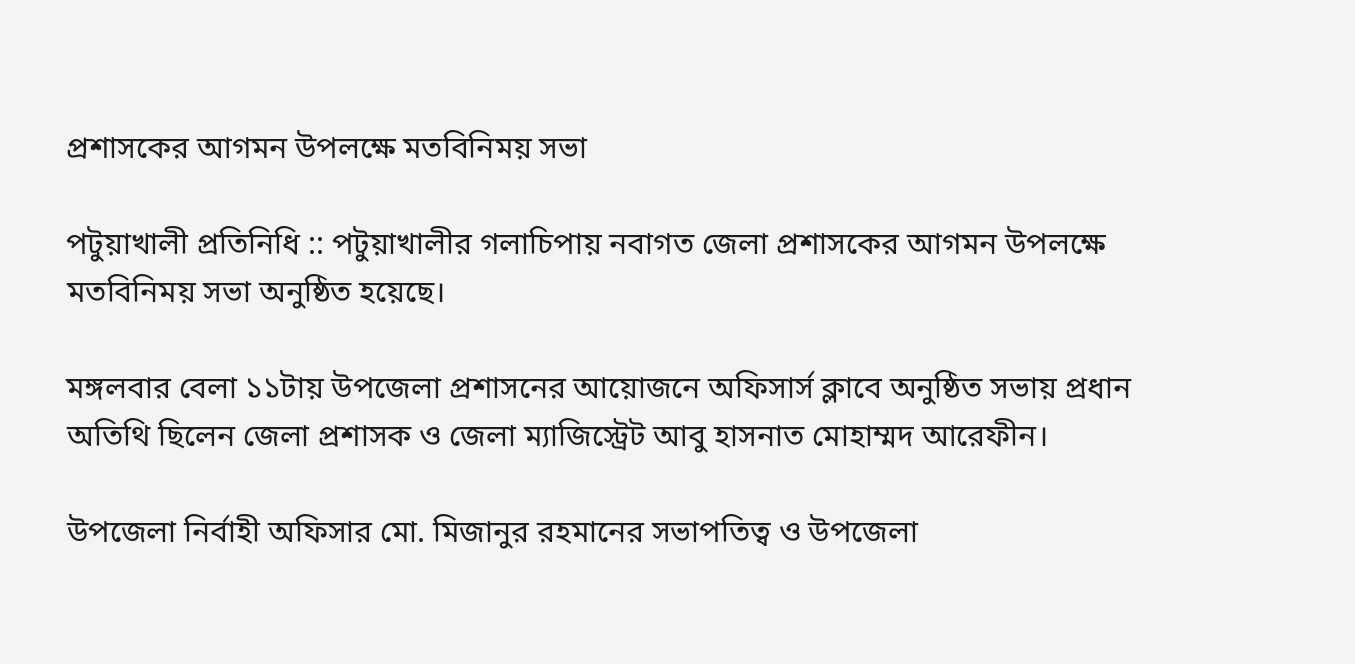প্রশাসকের আগমন উপলক্ষে মতবিনিময় সভা

পটুয়াখালী প্রতিনিধি :: পটুয়াখালীর গলাচিপায় নবাগত জেলা প্রশাসকের আগমন উপলক্ষে মতবিনিময় সভা অনুষ্ঠিত হয়েছে।

মঙ্গলবার বেলা ১১টায় উপজেলা প্রশাসনের আয়োজনে অফিসার্স ক্লাবে অনুষ্ঠিত সভায় প্রধান অতিথি ছিলেন জেলা প্রশাসক ও জেলা ম্যাজিস্ট্রেট আবু হাসনাত মোহাম্মদ আরেফীন।

উপজেলা নির্বাহী অফিসার মো. মিজানুর রহমানের সভাপতিত্ব ও উপজেলা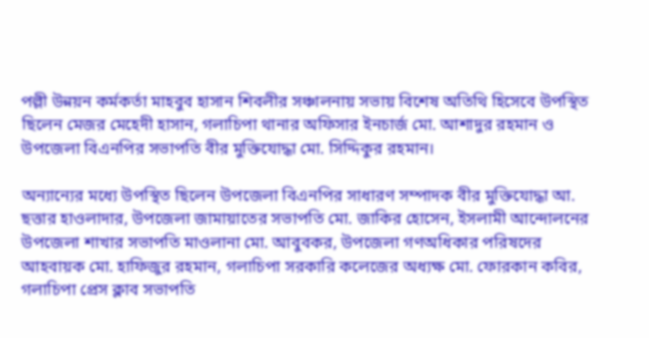পল্লী উন্নয়ন কর্মকর্তা মাহবুব হাসান শিবলীর সঞ্চালনায় সভায় বিশেষ অতিথি হিসেবে উপস্থিত ছিলেন মেজর মেহেদী হাসান, গলাচিপা থানার অফিসার ইনচার্জ মো. আশাদুর রহমান ও উপজেলা বিএনপির সভাপতি বীর মুক্তিযোদ্ধা মো. সিদ্দিকুর রহমান।

অন্যান্যের মধ্যে উপস্থিত ছিলেন উপজেলা বিএনপির সাধারণ সম্পাদক বীর মুক্তিযোদ্ধা আ. ছত্তার হাওলাদার, উপজেলা জামায়াতের সভাপতি মো. জাকির হোসেন, ইসলামী আন্দোলনের উপজেলা শাখার সভাপতি মাওলানা মো. আবুবকর, উপজেলা গণঅধিকার পরিষদের আহবায়ক মো. হাফিজুর রহমান, গলাচিপা সরকারি কলেজের অধ্যক্ষ মো. ফোরকান কবির, গলাচিপা প্রেস ক্লাব সভাপতি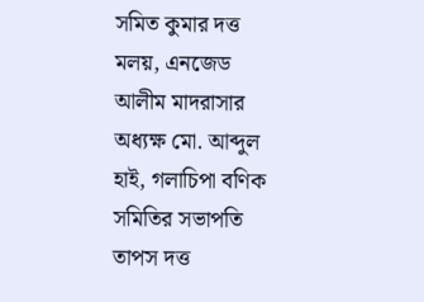সমিত কুমার দত্ত মলয়, এনজেড আলীম মাদরাসার অধ্যক্ষ মো. আব্দুল হাই, গলাচিপা বণিক সমিতির সভাপতি তাপস দত্ত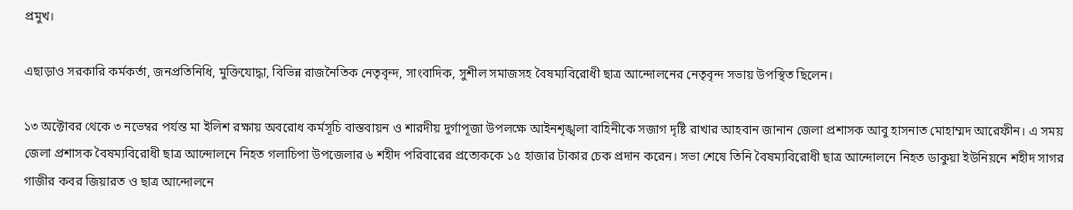প্রমুখ।

এছাড়াও সরকারি কর্মকর্তা, জনপ্রতিনিধি, মুক্তিযোদ্ধা, বিভিন্ন রাজনৈতিক নেতৃবৃন্দ, সাংবাদিক, সুশীল সমাজসহ বৈষম্যবিরোধী ছাত্র আন্দোলনের নেতৃবৃন্দ সভায় উপস্থিত ছিলেন।

১৩ অক্টোবর থেকে ৩ নভেম্বর পর্যন্ত মা ইলিশ রক্ষায় অবরোধ কর্মসূচি বাস্তবায়ন ও শারদীয় দুর্গাপূজা উপলক্ষে আইনশৃঙ্খলা বাহিনীকে সজাগ দৃষ্টি রাখার আহবান জানান জেলা প্রশাসক আবু হাসনাত মোহাম্মদ আরেফীন। এ সময় জেলা প্রশাসক বৈষম্যবিরোধী ছাত্র আন্দোলনে নিহত গলাচিপা উপজেলার ৬ শহীদ পরিবারের প্রত্যেককে ১৫ হাজার টাকার চেক প্রদান করেন। সভা শেষে তিনি বৈষম্যবিরোধী ছাত্র আন্দোলনে নিহত ডাকুয়া ইউনিয়নে শহীদ সাগর গাজীর কবর জিয়ারত ও ছাত্র আন্দোলনে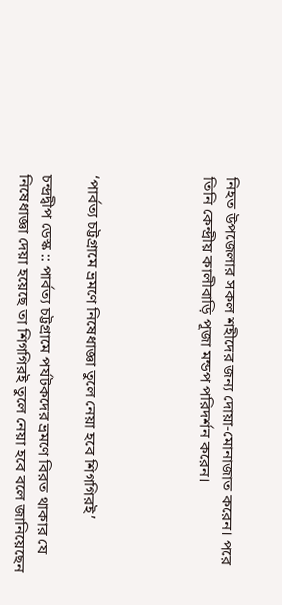নিহত উপজেলার সকল শহীদের জন্য দোয়া-মোনাজাত করেন। পরে তিনি কেন্দ্রীয় কালীবাড়ি পূজা মন্ডপ পরিদর্শন করেন।




‘পার্বত্য চট্টগ্রামে ভ্রমণে নিষেধাজ্ঞা তুলে নেয়া হবে শিগগিরই’

চন্দ্রদ্বীপ ডেস্ক :: পার্বত্য চট্টগ্রামে পর্যটকদের ভ্রমণে বিরত থাকার যে নিষেধাজ্ঞা দেয়া হয়েছে তা শিগগিরই তুলে নেয়া হবে বলে জানিয়েছেন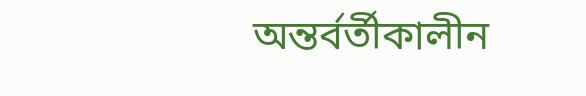অন্তর্বর্তীকালীন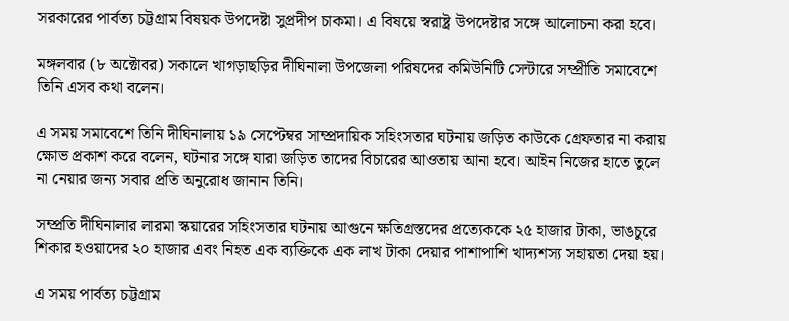সরকারের পার্বত্য চট্টগ্রাম বিষয়ক উপদেষ্টা সুপ্রদীপ চাকমা। এ বিষয়ে স্বরাষ্ট্র উপদেষ্টার সঙ্গে আলোচনা করা হবে।

মঙ্গলবার (৮ অক্টোবর) সকালে খাগড়াছড়ির দীঘিনালা উপজেলা পরিষদের কমিউনিটি সেন্টারে সম্প্রীতি সমাবেশে তিনি এসব কথা বলেন।

এ সময় সমাবেশে তিনি দীঘিনালায় ১৯ সেপ্টেম্বর সাম্প্রদায়িক সহিংসতার ঘটনায় জড়িত কাউকে গ্রেফতার না করায় ক্ষোভ প্রকাশ করে বলেন, ঘটনার সঙ্গে যারা জড়িত তাদের বিচারের আওতায় আনা হবে। আইন নিজের হাতে তুলে না নেয়ার জন্য সবার প্রতি অনুরোধ জানান তিনি।

সম্প্রতি দীঘিনালার লারমা স্কয়ারের সহিংসতার ঘটনায় আগুনে ক্ষতিগ্রস্তদের প্রত্যেককে ২৫ হাজার টাকা, ভাঙচুরে শিকার হওয়াদের ২০ হাজার এবং নিহত এক ব্যক্তিকে এক লাখ টাকা দেয়ার পাশাপাশি খাদ্যশস্য সহায়তা দেয়া হয়।

এ সময় পার্বত্য চট্টগ্রাম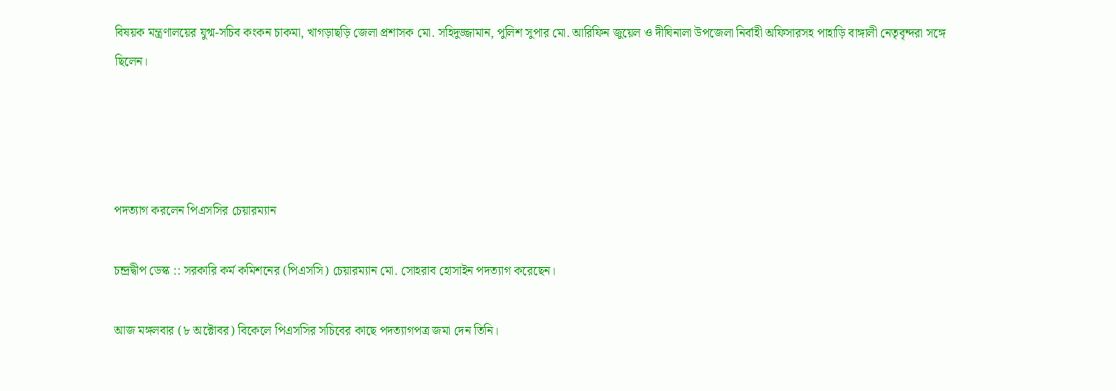বিষয়ক মন্ত্রণালয়ের যুগ্ম-সচিব কংকন চাকমা, খাগড়াছড়ি জেলা প্রশাসক মো. সহিদুজ্জামান, পুলিশ সুপার মো. আরিফিন জুয়েল ও দীঘিনালা উপজেলা নির্বাহী অফিসারসহ পাহাড়ি বাঙ্গালী নেতৃবৃন্দরা সঙ্গে ছিলেন।




পদত্যাগ করলেন পিএসসির চেয়ারম্যান

চন্দ্রদ্বীপ ডেস্ক :: সরকারি কর্ম কমিশনের (পিএসসি) চেয়ারম্যান মো. সোহরাব হোসাইন পদত্যাগ করেছেন।

আজ মঙ্গলবার (৮ অক্টোবর) বিকেলে পিএসসির সচিবের কাছে পদত্যাগপত্র জমা দেন তিনি।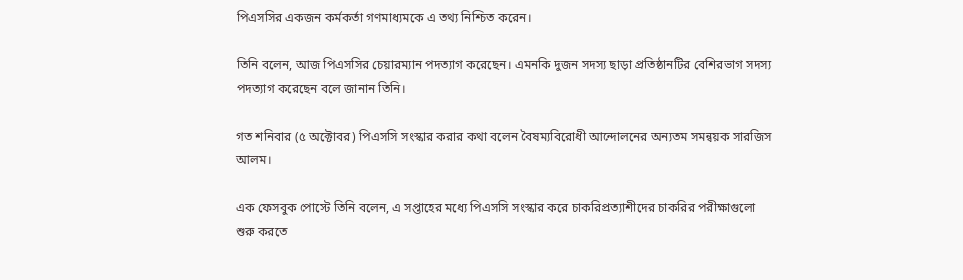পিএসসির একজন কর্মকর্তা গণমাধ্যমকে এ তথ্য নিশ্চিত করেন।

তিনি বলেন, আজ পিএসসির চেয়ারম্যান পদত্যাগ করেছেন। এমনকি দুজন সদস্য ছাড়া প্রতিষ্ঠানটির বেশিরভাগ সদস্য পদত্যাগ করেছেন বলে জানান তিনি।

গত শনিবার (৫ অক্টোবর) পিএসসি সংস্কার করার কথা বলেন বৈষম্যবিরোধী আন্দোলনের অন্যতম সমন্বয়ক সারজিস আলম।

এক ফেসবুক পোস্টে তিনি বলেন, এ সপ্তাহের মধ্যে পিএসসি সংস্কার করে চাকরিপ্রত্যাশীদের চাকরির পরীক্ষাগুলো শুরু করতে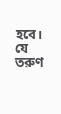হবে। যে তরুণ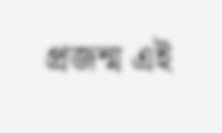প্রজন্ম এই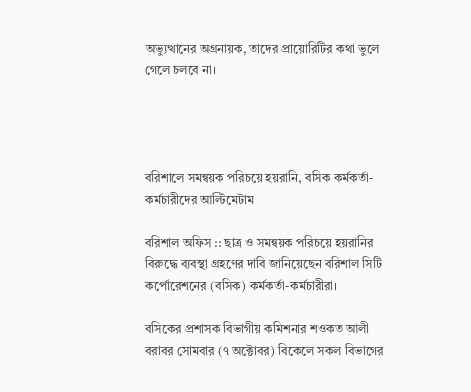অভ্যুত্থানের অগ্রনায়ক, তাদের প্রায়োরিটির কথা ভুলে গেলে চলবে না।




বরিশালে সমন্বয়ক পরিচয়ে হয়রানি, বসিক কর্মকর্তা-কর্মচারীদের আল্টিমেটাম

বরিশাল অফিস :: ছাত্র ও সমন্বয়ক পরিচয়ে হয়রানির বিরুদ্ধে ব্যবস্থা গ্রহণের দাবি জানিয়েছেন বরিশাল সিটি কর্পোরেশনের (বসিক) কর্মকর্তা-কর্মচারীরা।

বসিকের প্রশাসক বিভাগীয় কমিশনার শওকত আলী বরাবর সোমবার (৭ অক্টোবর) বিকেলে সকল বিভাগের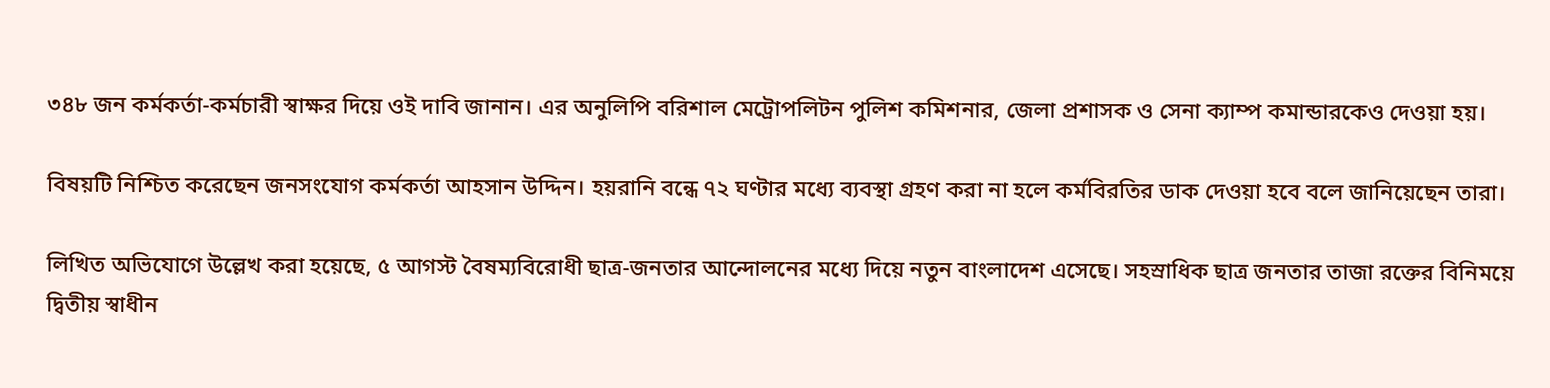৩৪৮ জন কর্মকর্তা-কর্মচারী স্বাক্ষর দিয়ে ওই দাবি জানান। এর অনুলিপি বরিশাল মেট্রোপলিটন পুলিশ কমিশনার, জেলা প্রশাসক ও সেনা ক্যাম্প কমান্ডারকেও দেওয়া হয়।

বিষয়টি নিশ্চিত করেছেন জনসংযোগ কর্মকর্তা আহসান উদ্দিন। হয়রানি বন্ধে ৭২ ঘণ্টার মধ্যে ব্যবস্থা গ্রহণ করা না হলে কর্মবিরতির ডাক দেওয়া হবে বলে জানিয়েছেন তারা।

লিখিত অভিযোগে উল্লেখ করা হয়েছে, ৫ আগস্ট বৈষম্যবিরোধী ছাত্র-জনতার আন্দোলনের মধ্যে দিয়ে নতুন বাংলাদেশ এসেছে। সহস্রাধিক ছাত্র জনতার তাজা রক্তের বিনিময়ে দ্বিতীয় স্বাধীন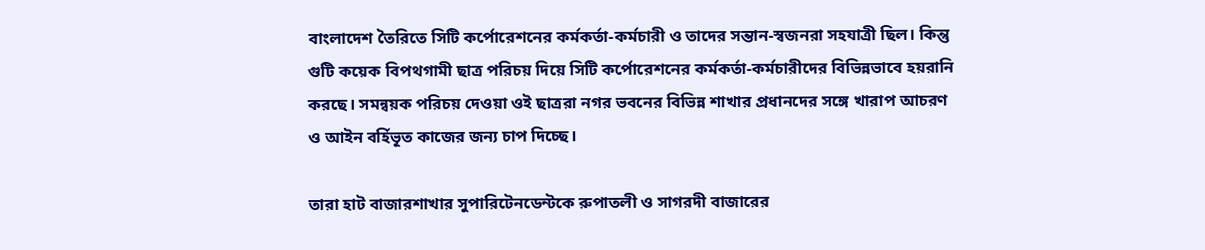বাংলাদেশ তৈরিতে সিটি কর্পোরেশনের কর্মকর্তা-কর্মচারী ও তাদের সন্তান-স্বজনরা সহযাত্রী ছিল। কিন্তু গুটি কয়েক বিপথগামী ছাত্র পরিচয় দিয়ে সিটি কর্পোরেশনের কর্মকর্তা-কর্মচারীদের বিভিন্নভাবে হয়রানি করছে। সমন্বয়ক পরিচয় দেওয়া ওই ছাত্ররা নগর ভবনের বিভিন্ন শাখার প্রধানদের সঙ্গে খারাপ আচরণ ও আইন বর্হিভূত কাজের জন্য চাপ দিচ্ছে।

তারা হাট বাজারশাখার সুপারিটেনডেন্টকে রুপাতলী ও সাগরদী বাজারের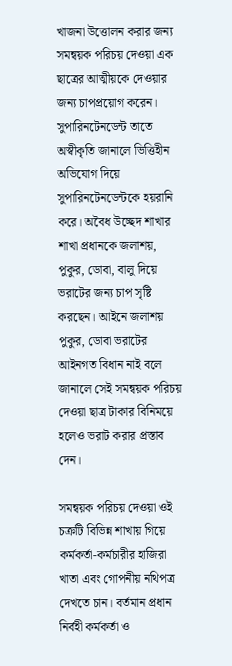খাজনা উত্তোলন করার জন্য সমন্বয়ক পরিচয় দেওয়া এক ছাত্রের আত্মীয়কে দেওয়ার জন্য চাপপ্রয়োগ করেন। সুপারিনটেনডেন্ট তাতে অস্বীকৃতি জানালে ভিত্তিহীন অভিযোগ দিয়ে সুপারিনটেনডেন্টকে হয়রানি করে। অবৈধ উচ্ছেদ শাখার শাখা প্রধানকে জলাশয়, পুকুর, ডোবা, বালু দিয়ে ভরাটের জন্য চাপ সৃষ্টি করছেন। আইনে জলাশয় পুকুর, ডোবা ভরাটের আইনগত বিধান নাই বলে জানালে সেই সমন্বয়ক পরিচয় দেওয়া ছাত্র টাকার বিনিময়ে হলেও ভরাট করার প্রস্তাব দেন।

সমন্বয়ক পরিচয় দেওয়া ওই চক্রটি বিভিন্ন শাখায় গিয়ে কর্মকর্তা-কর্মচারীর হাজিরা খাতা এবং গোপনীয় নথিপত্র দেখতে চান। বর্তমান প্রধান নির্বহী কর্মকর্তা ও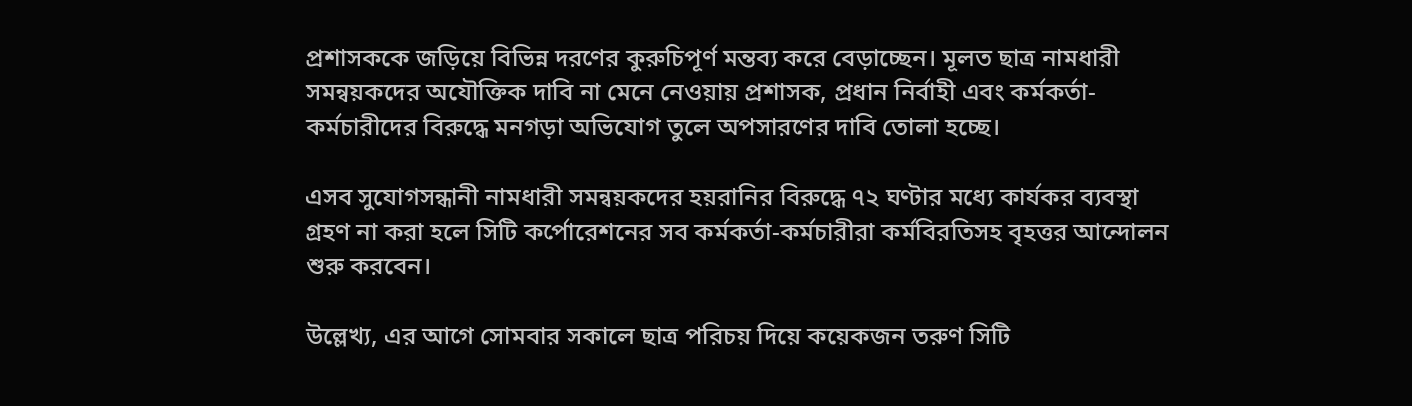প্রশাসককে জড়িয়ে বিভিন্ন দরণের কুরুচিপূর্ণ মন্তব্য করে বেড়াচ্ছেন। মূলত ছাত্র নামধারী সমন্বয়কদের অযৌক্তিক দাবি না মেনে নেওয়ায় প্রশাসক, প্রধান নির্বাহী এবং কর্মকর্তা-কর্মচারীদের বিরুদ্ধে মনগড়া অভিযোগ তুলে অপসারণের দাবি তোলা হচ্ছে।

এসব সুযোগসন্ধানী নামধারী সমন্বয়কদের হয়রানির বিরুদ্ধে ৭২ ঘণ্টার মধ্যে কার্যকর ব্যবস্থা গ্রহণ না করা হলে সিটি কর্পোরেশনের সব কর্মকর্তা-কর্মচারীরা কর্মবিরতিসহ বৃহত্তর আন্দোলন শুরু করবেন।

উল্লেখ্য, এর আগে সোমবার সকালে ছাত্র পরিচয় দিয়ে কয়েকজন তরুণ সিটি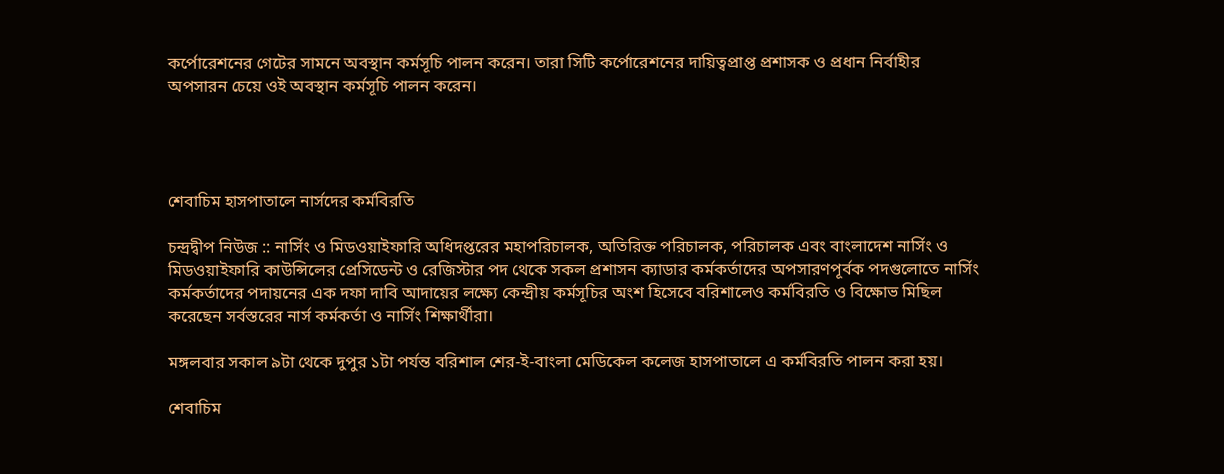কর্পোরেশনের গেটের সামনে অবস্থান কর্মসূচি পালন করেন। তারা সিটি কর্পোরেশনের দায়িত্বপ্রাপ্ত প্রশাসক ও প্রধান নির্বাহীর অপসারন চেয়ে ওই অবস্থান কর্মসূচি পালন করেন।




শেবাচিম হাসপাতালে নার্সদের কর্মবিরতি

চন্দ্রদ্বীপ নিউজ :: নার্সিং ও মিডওয়াইফারি অধিদপ্তরের মহাপরিচালক, অতিরিক্ত পরিচালক, পরিচালক এবং বাংলাদেশ নার্সিং ও মিডওয়াইফারি কাউন্সিলের প্রেসিডেন্ট ও রেজিস্টার পদ থেকে সকল প্রশাসন ক্যাডার কর্মকর্তাদের অপসারণপূর্বক পদগুলোতে নার্সিং কর্মকর্তাদের পদায়নের এক দফা দাবি আদায়ের লক্ষ্যে কেন্দ্রীয় কর্মসূচির অংশ হিসেবে বরিশালেও কর্মবিরতি ও বিক্ষোভ মিছিল করেছেন সর্বস্তরের নার্স কর্মকর্তা ও নার্সিং শিক্ষার্থীরা।

মঙ্গলবার সকাল ৯টা থেকে দুপুর ১টা পর্যন্ত বরিশাল শের-ই-বাংলা মেডিকেল কলেজ হাসপাতালে এ কর্মবিরতি পালন করা হয়।

শেবাচিম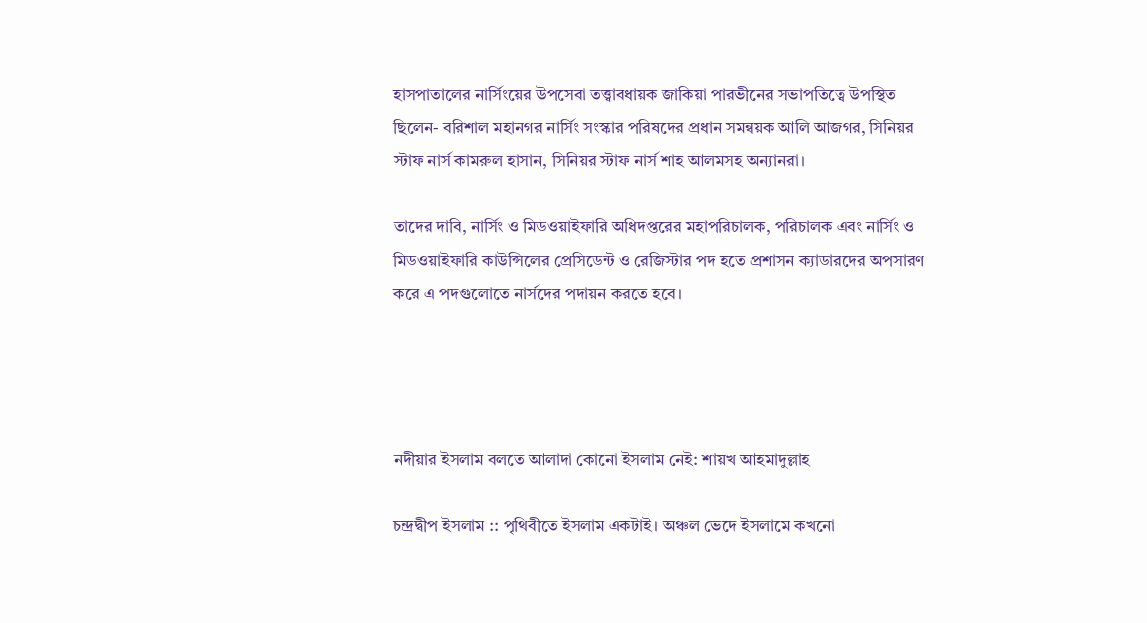হাসপাতালের নার্সিংয়ের উপসেবা তত্ত্বাবধায়ক জাকিয়া পারভীনের সভাপতিত্বে উপস্থিত ছিলেন- বরিশাল মহানগর নার্সিং সংস্কার পরিষদের প্রধান সমন্বয়ক আলি আজগর, সিনিয়র স্টাফ নার্স কামরুল হাসান, সিনিয়র স্টাফ নার্স শাহ আলমসহ অন্যানরা।

তাদের দাবি, নার্সিং ও মিডওয়াইফারি অধিদপ্তরের মহাপরিচালক, পরিচালক এবং নার্সিং ও মিডওয়াইফারি কাউন্সিলের প্রেসিডেন্ট ও রেজিস্টার পদ হতে প্রশাসন ক্যাডারদের অপসারণ করে এ পদগুলোতে নার্সদের পদায়ন করতে হবে।




নদীয়ার ইসলাম বলতে আলাদা কোনো ইসলাম নেই: শায়খ আহমাদুল্লাহ

চন্দ্রদ্বীপ ইসলাম :: পৃথিবীতে ইসলাম একটাই। অঞ্চল ভেদে ইসলামে কখনো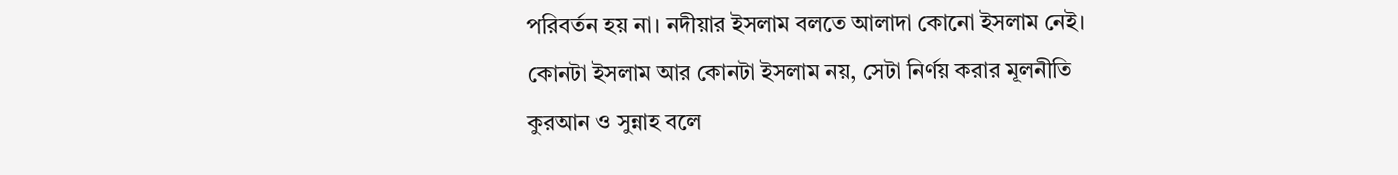পরিবর্তন হয় না। নদীয়ার ইসলাম বলতে আলাদা কোনো ইসলাম নেই। কোনটা ইসলাম আর কোনটা ইসলাম নয়, সেটা নির্ণয় করার মূলনীতি কুরআন ও সুন্নাহ বলে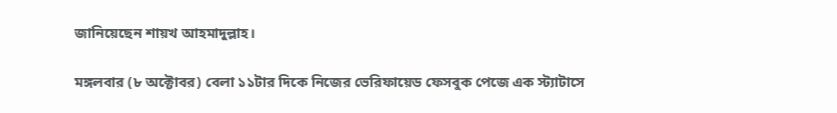জানিয়েছেন শায়খ আহমাদুল্লাহ।

মঙ্গলবার (৮ অক্টোবর) বেলা ১১টার দিকে নিজের ভেরিফায়েড ফেসবুক পেজে এক স্ট্যাটাসে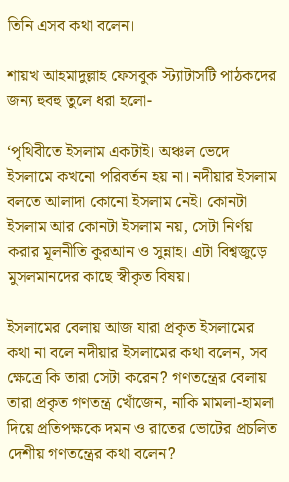তিনি এসব কথা বলেন।

শায়খ আহমাদুল্লাহ ফেসবুক স্ট্যাটাসটি পাঠকদের জন্য হুবহু তুলে ধরা হলো-

‘পৃথিবীতে ইসলাম একটাই। অঞ্চল ভেদে ইসলামে কখনো পরিবর্তন হয় না। নদীয়ার ইসলাম বলতে আলাদা কোনো ইসলাম নেই। কোনটা ইসলাম আর কোনটা ইসলাম নয়, সেটা নির্ণয় করার মূলনীতি কুরআন ও সুন্নাহ। এটা বিশ্বজুড়ে মুসলমানদের কাছে স্বীকৃত বিষয়।

ইসলামের বেলায় আজ যারা প্রকৃত ইসলামের কথা না বলে নদীয়ার ইসলামের কথা বলেন, সব ক্ষেত্রে কি তারা সেটা করেন? গণতন্ত্রের বেলায় তারা প্রকৃত গণতন্ত্র খোঁজেন, নাকি মামলা-হামলা দিয়ে প্রতিপক্ষকে দমন ও রাতের ভোটের প্রচলিত দেশীয় গণতন্ত্রের কথা বলেন?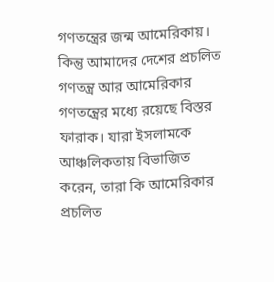গণতন্ত্রের জন্ম আমেরিকায়। কিন্তু আমাদের দেশের প্রচলিত গণতন্ত্র আর আমেরিকার গণতন্ত্রের মধ্যে রয়েছে বিস্তর ফারাক। যারা ইসলামকে আঞ্চলিকতায় বিভাজিত করেন, তারা কি আমেরিকার প্রচলিত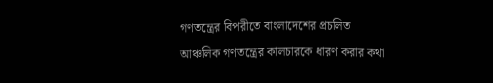গণতন্ত্রের বিপরীতে বাংলাদেশের প্রচলিত আঞ্চলিক গণতন্ত্রের কালচারকে ধারণ করার কথা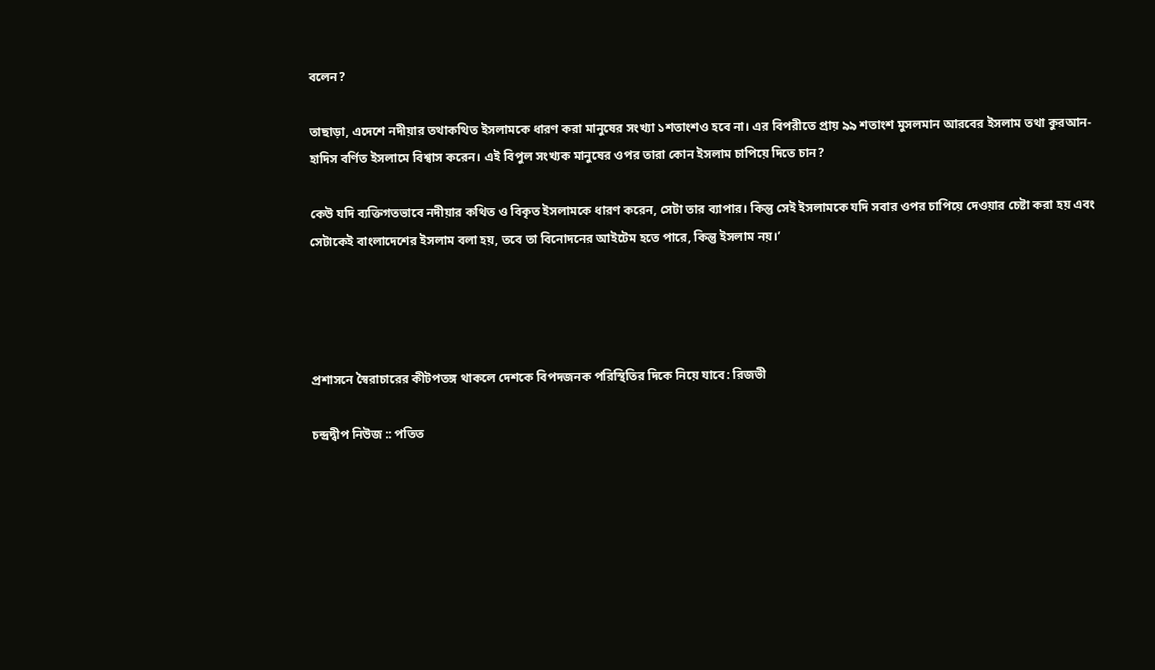বলেন?

তাছাড়া, এদেশে নদীয়ার তথাকথিত ইসলামকে ধারণ করা মানুষের সংখ্যা ১শতাংশও হবে না। এর বিপরীতে প্রায় ৯৯ শতাংশ মুসলমান আরবের ইসলাম তথা কুরআন-হাদিস বর্ণিত ইসলামে বিশ্বাস করেন। এই বিপুল সংখ্যক মানুষের ওপর তারা কোন ইসলাম চাপিয়ে দিতে চান?

কেউ যদি ব্যক্তিগতভাবে নদীয়ার কথিত ও বিকৃত ইসলামকে ধারণ করেন, সেটা তার ব্যাপার। কিন্তু সেই ইসলামকে যদি সবার ওপর চাপিয়ে দেওয়ার চেষ্টা করা হয় এবং সেটাকেই বাংলাদেশের ইসলাম বলা হয়, তবে তা বিনোদনের আইটেম হতে পারে, কিন্তু ইসলাম নয়।’




প্রশাসনে স্বৈরাচারের কীটপতঙ্গ থাকলে দেশকে বিপদজনক পরিস্থিতির দিকে নিয়ে যাবে: রিজভী

চন্দ্রদ্বীপ নিউজ :: পতিত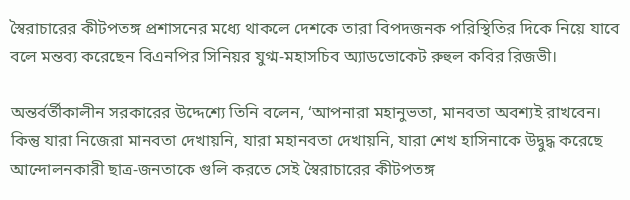স্বৈরাচারের কীটপতঙ্গ প্রশাসনের মধ্যে থাকলে দেশকে তারা বিপদজনক পরিস্থিতির দিকে নিয়ে যাবে বলে মন্তব্য করেছেন বিএনপির সিনিয়র যুগ্ম-মহাসচিব অ্যাডভোকেট রুহুল কবির রিজভী।

অন্তর্বর্তীকালীন সরকারের উদ্দেশ্যে তিনি বলেন, ‘আপনারা মহানুভতা, মানবতা অবশ্যই রাখবেন। কিন্তু যারা নিজেরা মানবতা দেখায়নি, যারা মহানবতা দেখায়নি, যারা শেখ হাসিনাকে উদ্বুদ্ধ করেছে আন্দোলনকারী ছাত্র-জনতাকে গুলি করতে সেই স্বৈরাচারের কীটপতঙ্গ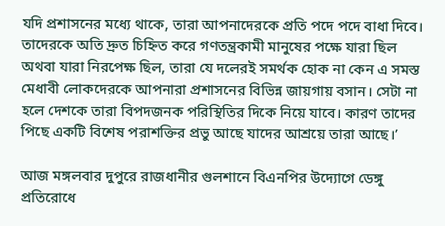যদি প্রশাসনের মধ্যে থাকে, তারা আপনাদেরকে প্রতি পদে পদে বাধা দিবে। তাদেরকে অতি দ্রুত চিহ্নিত করে গণতন্ত্রকামী মানুষের পক্ষে যারা ছিল অথবা যারা নিরপেক্ষ ছিল, তারা যে দলেরই সমর্থক হোক না কেন এ সমস্ত মেধাবী লোকদেরকে আপনারা প্রশাসনের বিভিন্ন জায়গায় বসান। সেটা না হলে দেশকে তারা বিপদজনক পরিস্থিতির দিকে নিয়ে যাবে। কারণ তাদের পিছে একটি বিশেষ পরাশক্তির প্রভু আছে যাদের আশ্রয়ে তারা আছে।’

আজ মঙ্গলবার দুপুরে রাজধানীর গুলশানে বিএনপির উদ্যোগে ডেঙ্গু প্রতিরোধে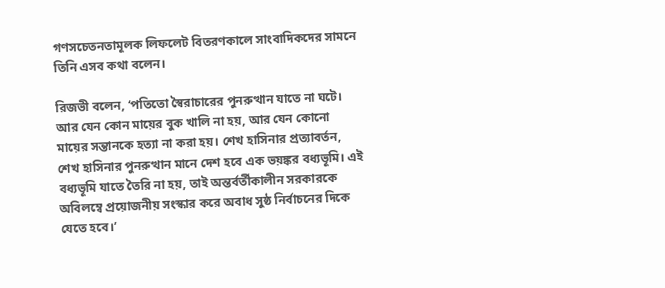গণসচেতনতামূলক লিফলেট বিতরণকালে সাংবাদিকদের সামনে তিনি এসব কথা বলেন।

রিজভী বলেন, ‘পতিতো স্বৈরাচারের পুনরুত্থান যাতে না ঘটে। আর যেন কোন মায়ের বুক খালি না হয়, আর যেন কোনো মায়ের সন্তানকে হত্যা না করা হয়। শেখ হাসিনার প্রত্যাবর্তন, শেখ হাসিনার পুনরুত্থান মানে দেশ হবে এক ভয়ঙ্কর বধ্যভূমি। এই বধ্যভূমি যাতে তৈরি না হয়, তাই অন্তর্বর্তীকালীন সরকারকে অবিলম্বে প্রয়োজনীয় সংস্কার করে অবাধ সুষ্ঠ নির্বাচনের দিকে যেতে হবে।’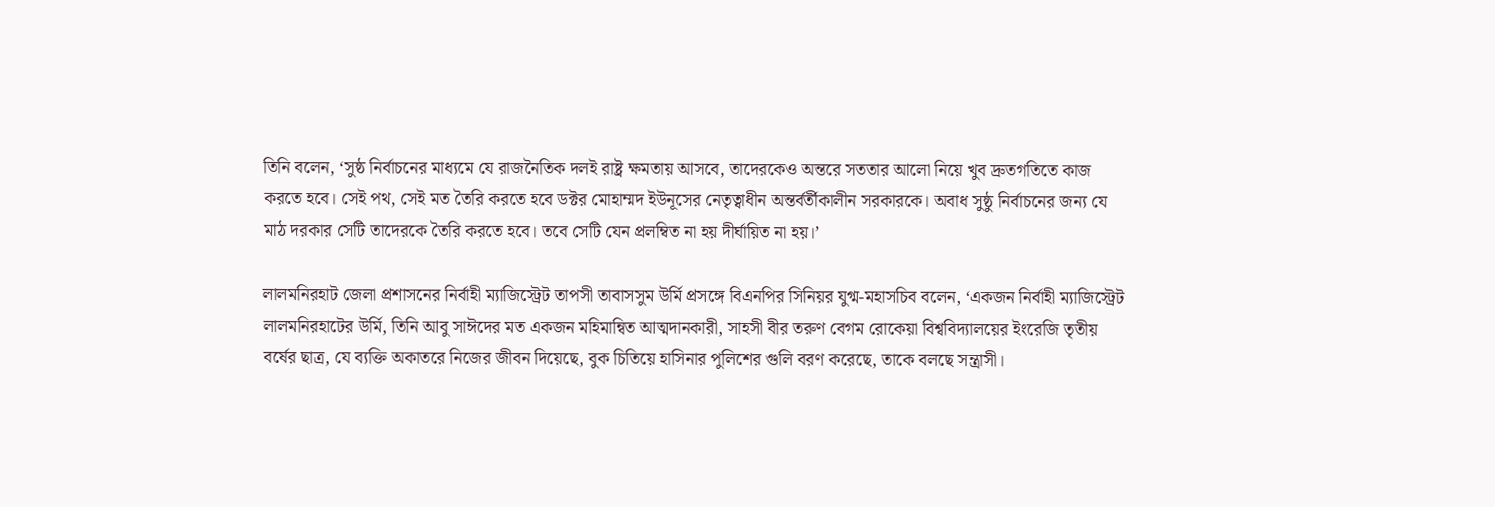তিনি বলেন, ‘সুষ্ঠ নির্বাচনের মাধ্যমে যে রাজনৈতিক দলই রাষ্ট্র ক্ষমতায় আসবে, তাদেরকেও অন্তরে সততার আলো নিয়ে খুব দ্রুতগতিতে কাজ করতে হবে। সেই পথ, সেই মত তৈরি করতে হবে ডক্টর মোহাম্মদ ইউনূসের নেতৃত্বাধীন অন্তর্বর্তীকালীন সরকারকে। অবাধ সুষ্ঠু নির্বাচনের জন্য যে মাঠ দরকার সেটি তাদেরকে তৈরি করতে হবে। তবে সেটি যেন প্রলম্বিত না হয় দীর্ঘায়িত না হয়।’

লালমনিরহাট জেলা প্রশাসনের নির্বাহী ম্যাজিস্ট্রেট তাপসী তাবাসসুম উর্মি প্রসঙ্গে বিএনপির সিনিয়র যুগ্ম-মহাসচিব বলেন, ‘একজন নির্বাহী ম্যাজিস্ট্রেট লালমনিরহাটের উর্মি, তিনি আবু সাঈদের মত একজন মহিমান্বিত আত্মদানকারী, সাহসী বীর তরুণ বেগম রোকেয়া বিশ্ববিদ্যালয়ের ইংরেজি তৃতীয় বর্ষের ছাত্র, যে ব্যক্তি অকাতরে নিজের জীবন দিয়েছে, বুক চিতিয়ে হাসিনার পুলিশের গুলি বরণ করেছে, তাকে বলছে সন্ত্রাসী।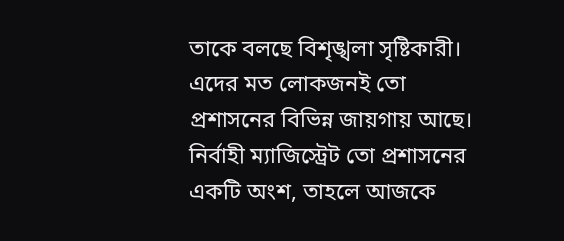তাকে বলছে বিশৃঙ্খলা সৃষ্টিকারী। এদের মত লোকজনই তো প্রশাসনের বিভিন্ন জায়গায় আছে। নির্বাহী ম্যাজিস্ট্রেট তো প্রশাসনের একটি অংশ, তাহলে আজকে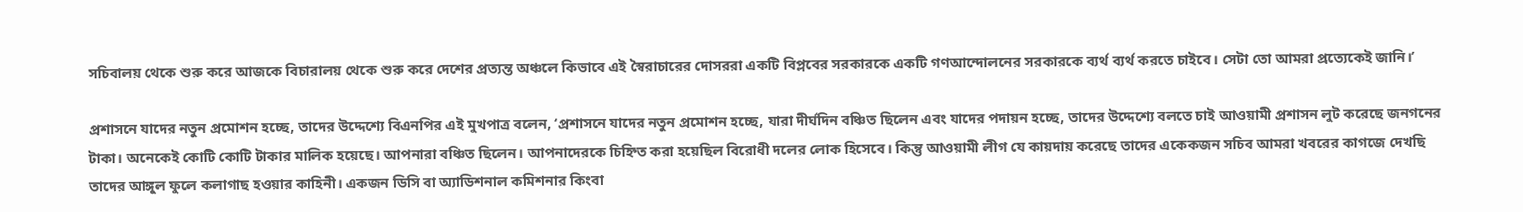সচিবালয় থেকে শুরু করে আজকে বিচারালয় থেকে শুরু করে দেশের প্রত্যন্ত অঞ্চলে কিভাবে এই স্বৈরাচারের দোসররা একটি বিপ্লবের সরকারকে একটি গণআন্দোলনের সরকারকে ব্যর্থ ব্যর্থ করতে চাইবে। সেটা তো আমরা প্রত্যেকেই জানি।’

প্রশাসনে যাদের নতুন প্রমোশন হচ্ছে, তাদের উদ্দেশ্যে বিএনপির এই মুখপাত্র বলেন, ‘প্রশাসনে যাদের নতুন প্রমোশন হচ্ছে, যারা দীর্ঘদিন বঞ্চিত ছিলেন এবং যাদের পদায়ন হচ্ছে, তাদের উদ্দেশ্যে বলতে চাই আওয়ামী প্রশাসন লুট করেছে জনগনের টাকা। অনেকেই কোটি কোটি টাকার মালিক হয়েছে। আপনারা বঞ্চিত ছিলেন। আপনাদেরকে চিহ্নিত করা হয়েছিল বিরোধী দলের লোক হিসেবে। কিন্তু আওয়ামী লীগ যে কায়দায় করেছে তাদের একেকজন সচিব আমরা খবরের কাগজে দেখছি তাদের আঙ্গুল ফুলে কলাগাছ হওয়ার কাহিনী। একজন ডিসি বা অ্যাডিশনাল কমিশনার কিংবা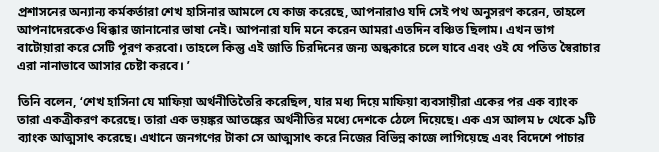প্রশাসনের অন্যান্য কর্মকর্তারা শেখ হাসিনার আমলে যে কাজ করেছে, আপনারাও যদি সেই পথ অনুসরণ করেন, তাহলে আপনাদেরকেও ধিক্কার জানানোর ভাষা নেই। আপনারা যদি মনে করেন আমরা এতদিন বঞ্চিত ছিলাম। এখন ভাগ বাটোয়ারা করে সেটি পূরণ করবো। তাহলে কিন্তু এই জাতি চিরদিনের জন্য অন্ধকারে চলে যাবে এবং ওই যে পতিত স্বৈরাচার এরা নানাভাবে আসার চেষ্টা করবে। ’

তিনি বলেন, ‘শেখ হাসিনা যে মাফিয়া অর্থনীতিতৈরি করেছিল, যার মধ্য দিয়ে মাফিয়া ব্যবসায়ীরা একের পর এক ব্যাংক তারা একত্রীকরণ করেছে। তারা এক ভয়ঙ্কর আতঙ্কের অর্থনীতির মধ্যে দেশকে ঠেলে দিয়েছে। এক এস আলম ৮ থেকে ৯টি ব্যাংক আত্মসাৎ করেছে। এখানে জনগণের টাকা সে আত্মসাৎ করে নিজের বিভিন্ন কাজে লাগিয়েছে এবং বিদেশে পাচার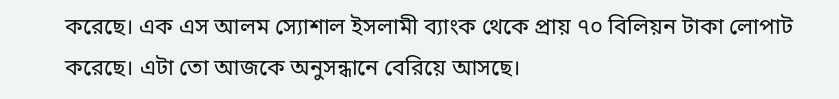করেছে। এক এস আলম স্যোশাল ইসলামী ব্যাংক থেকে প্রায় ৭০ বিলিয়ন টাকা লোপাট করেছে। এটা তো আজকে অনুসন্ধানে বেরিয়ে আসছে।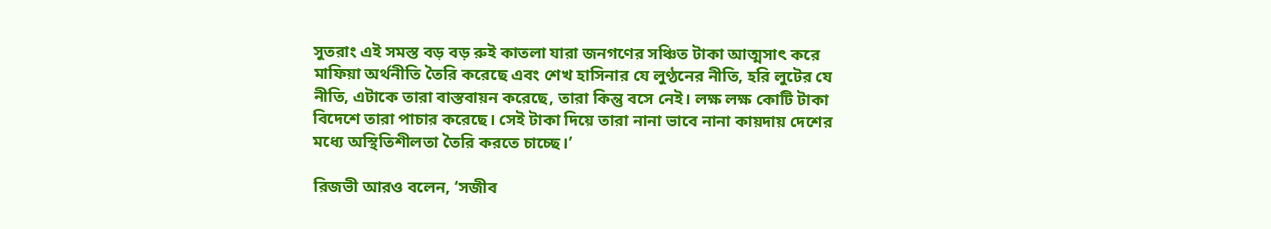সুতরাং এই সমস্ত বড় বড় রুই কাতলা যারা জনগণের সঞ্চিত টাকা আত্মসাৎ করে মাফিয়া অর্থনীতি তৈরি করেছে এবং শেখ হাসিনার যে লুণ্ঠনের নীতি, হরি লুটের যে নীতি, এটাকে তারা বাস্তবায়ন করেছে, তারা কিন্তু বসে নেই। লক্ষ লক্ষ কোটি টাকা বিদেশে তারা পাচার করেছে। সেই টাকা দিয়ে তারা নানা ভাবে নানা কায়দায় দেশের মধ্যে অস্থিতিশীলতা তৈরি করতে চাচ্ছে।’

রিজভী আরও বলেন, ‘সজীব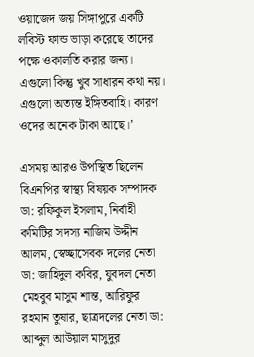ওয়াজেদ জয় সিঙ্গাপুরে একটি লবিস্ট ফান্ড ভাড়া করেছে তাদের পক্ষে ওকালতি করার জন্য। এগুলো কিন্তু খুব সাধারন কথা নয়। এগুলো অত্যন্ত ইঙ্গিতবাহি। কারণ ওদের অনেক টাকা আছে।’

এসময় আরও উপস্থিত ছিলেন বিএনপির স্বাস্থ্য বিষয়ক সম্পাদক ডা: রফিকুল ইসলাম, নির্বাহী কমিটির সদস্য নাজিম উদ্দীন আলম, স্বেচ্ছাসেবক দলের নেতা ডা: জাহিদুল কবির, যুবদল নেতা মেহবুব মাসুম শান্ত, আরিফুর রহমান তুষার, ছাত্রদলের নেতা ডা: আব্দুল আউয়াল মাসুদুর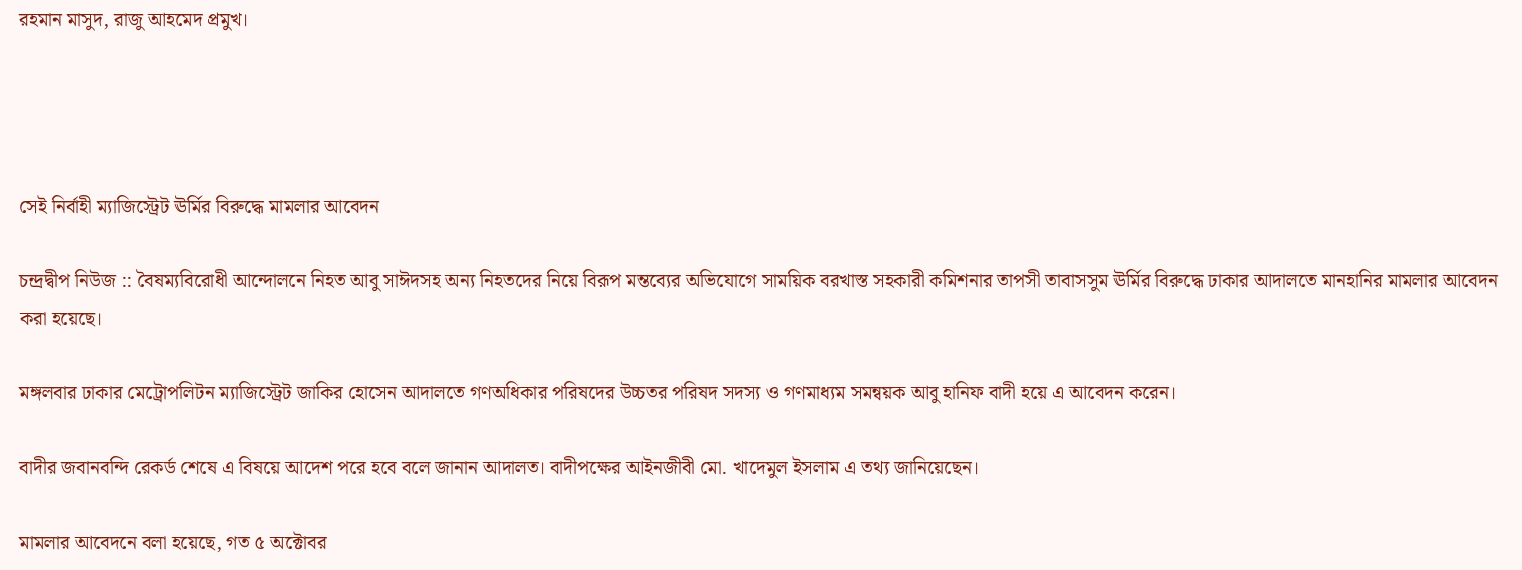রহমান মাসুদ, রাজু আহমেদ প্রমুখ।




সেই নির্বাহী ম্যাজিস্ট্রেট ঊর্মির বিরুদ্ধে মামলার আবেদন

চন্দ্রদ্বীপ নিউজ :: বৈষম্যবিরোধী আন্দোলনে নিহত আবু সাঈদসহ অন্য নিহতদের নিয়ে বিরূপ মন্তব্যের অভিযোগে সাময়িক বরখাস্ত সহকারী কমিশনার তাপসী তাবাসসুম ঊর্মির বিরুদ্ধে ঢাকার আদালতে মানহানির মামলার আবেদন করা হয়েছে।

মঙ্গলবার ঢাকার মেট্রোপলিটন ম্যাজিস্ট্রেট জাকির হোসেন আদালতে গণঅধিকার পরিষদের উচ্চতর পরিষদ সদস্য ও গণমাধ্যম সমন্বয়ক আবু হানিফ বাদী হয়ে এ আবেদন করেন।

বাদীর জবানবন্দি রেকর্ড শেষে এ বিষয়ে আদেশ পরে হবে বলে জানান আদালত। বাদীপক্ষের আইনজীবী মো. খাদেমুল ইসলাম এ তথ্য জানিয়েছেন।

মামলার আবেদনে বলা হয়েছে, গত ৫ অক্টোবর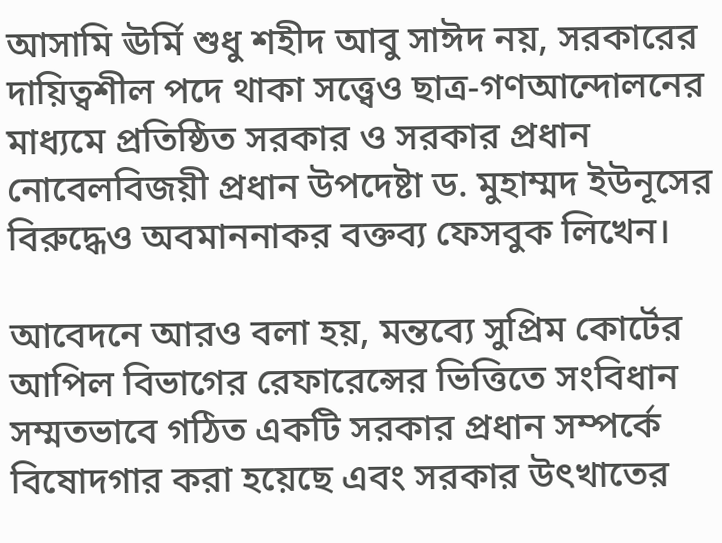আসামি ঊর্মি শুধু শহীদ আবু সাঈদ নয়, সরকারের দায়িত্বশীল পদে থাকা সত্ত্বেও ছাত্র-গণআন্দোলনের মাধ্যমে প্রতিষ্ঠিত সরকার ও সরকার প্রধান নোবেলবিজয়ী প্রধান উপদেষ্টা ড. মুহাম্মদ ইউনূসের বিরুদ্ধেও অবমাননাকর বক্তব্য ফেসবুক লিখেন।

আবেদনে আরও বলা হয়, মন্তব্যে সুপ্রিম কোর্টের আপিল বিভাগের রেফারেন্সের ভিত্তিতে সংবিধান সম্মতভাবে গঠিত একটি সরকার প্রধান সম্পর্কে বিষোদগার করা হয়েছে এবং সরকার উৎখাতের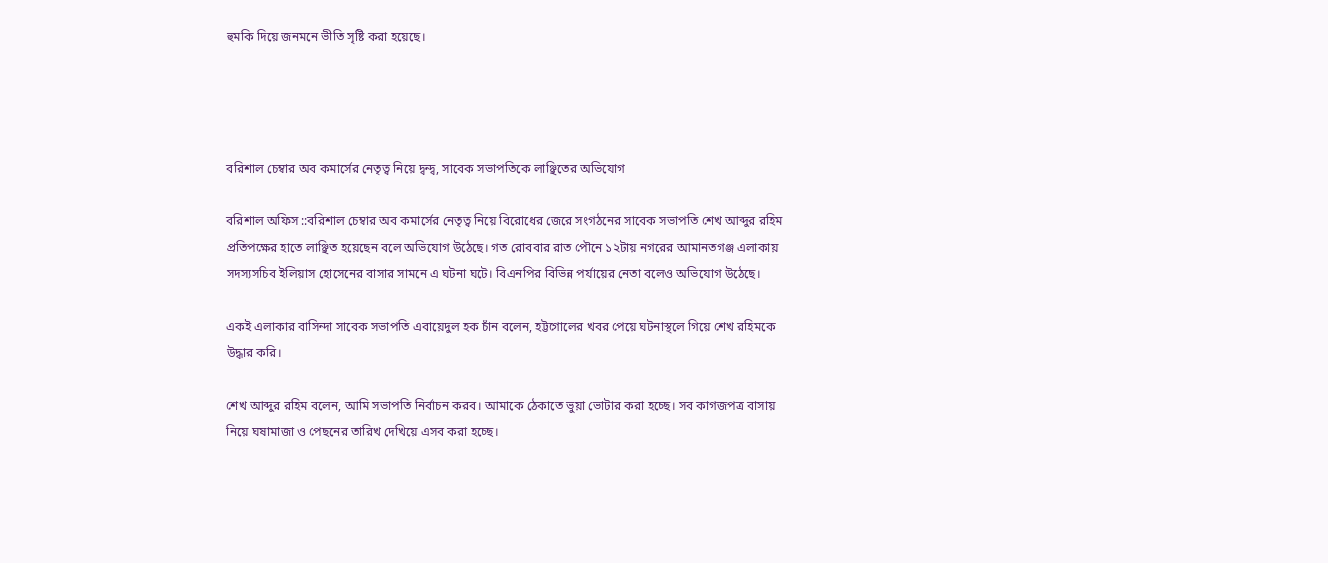হুমকি দিয়ে জনমনে ভীতি সৃষ্টি করা হয়েছে।




বরিশাল চেম্বার অব কমার্সের নেতৃত্ব নিয়ে দ্বন্দ্ব, সাবেক সভাপতিকে লাঞ্ছিতের অভিযোগ

বরিশাল অফিস ::বরিশাল চেম্বার অব কমার্সের নেতৃত্ব নিয়ে বিরোধের জেরে সংগঠনের সাবেক সভাপতি শেখ আব্দুর রহিম প্রতিপক্ষের হাতে লাঞ্ছিত হয়েছেন বলে অভিযোগ উঠেছে। গত রোববার রাত পৌনে ১২টায় নগরের আমানতগঞ্জ এলাকায় সদস্যসচিব ইলিয়াস হোসেনের বাসার সামনে এ ঘটনা ঘটে। বিএনপির বিভিন্ন পর্যায়ের নেতা বলেও অভিযোগ উঠেছে।

একই এলাকার বাসিন্দা সাবেক সভাপতি এবায়েদুল হক চাঁন বলেন, হট্টগোলের খবর পেয়ে ঘটনাস্থলে গিয়ে শেখ রহিমকে উদ্ধার করি।

শেখ আব্দুর রহিম বলেন, আমি সভাপতি নির্বাচন করব। আমাকে ঠেকাতে ভুয়া ভোটার করা হচ্ছে। সব কাগজপত্র বাসায় নিয়ে ঘষামাজা ও পেছনের তারিখ দেখিয়ে এসব করা হচ্ছে।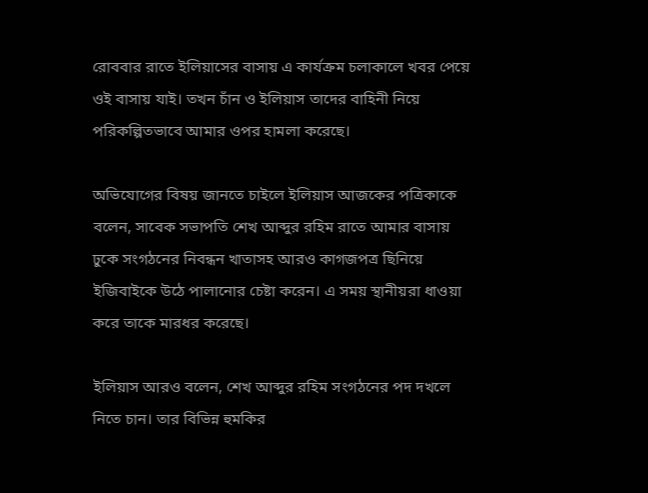রোববার রাতে ইলিয়াসের বাসায় এ কার্যক্রম চলাকালে খবর পেয়ে ওই বাসায় যাই। তখন চাঁন ও ইলিয়াস তাদের বাহিনী নিয়ে পরিকল্পিতভাবে আমার ওপর হামলা করেছে।

অভিযোগের বিষয় জানতে চাইলে ইলিয়াস আজকের পত্রিকাকে বলেন, সাবেক সভাপতি শেখ আব্দুর রহিম রাতে আমার বাসায় ঢুকে সংগঠনের নিবন্ধন খাতাসহ আরও কাগজপত্র ছিনিয়ে ইজিবাইকে উঠে পালানোর চেষ্টা করেন। এ সময় স্থানীয়রা ধাওয়া করে তাকে মারধর করেছে।

ইলিয়াস আরও বলেন, শেখ আব্দুর রহিম সংগঠনের পদ দখলে নিতে চান। তার বিভিন্ন হুমকির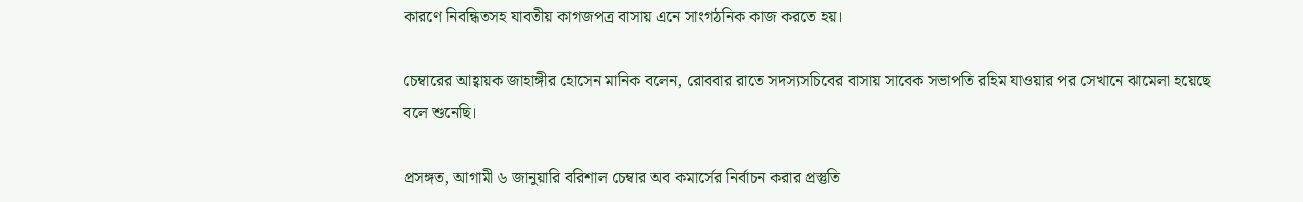কারণে নিবন্ধিতসহ যাবতীয় কাগজপত্র বাসায় এনে সাংগঠনিক কাজ করতে হয়।

চেম্বারের আহ্বায়ক জাহাঙ্গীর হোসেন মানিক বলেন, রোববার রাতে সদস্যসচিবের বাসায় সাবেক সভাপতি রহিম যাওয়ার পর সেখানে ঝামেলা হয়েছে বলে শুনেছি।

প্রসঙ্গত, আগামী ৬ জানুয়ারি বরিশাল চেম্বার অব কমার্সের নির্বাচন করার প্রস্তুতি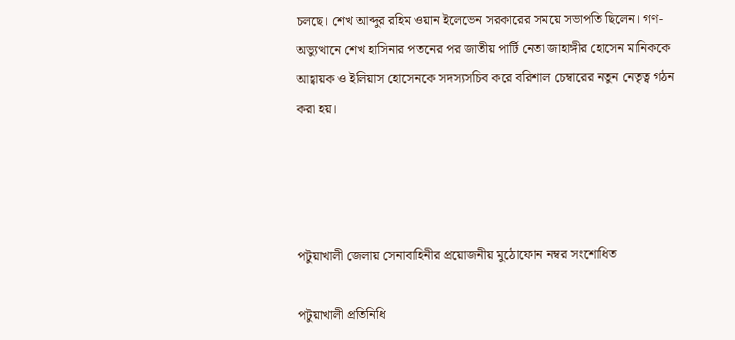চলছে। শেখ আব্দুর রহিম ওয়ান ইলেভেন সরকারের সময়ে সভাপতি ছিলেন। গণ-অভ্যুত্থানে শেখ হাসিনার পতনের পর জাতীয় পার্টি নেতা জাহাঙ্গীর হোসেন মানিককে আহ্বায়ক ও ইলিয়াস হোসেনকে সদস্যসচিব করে বরিশাল চেম্বারের নতুন নেতৃত্ব গঠন করা হয়।




পটুয়াখালী জেলায় সেনাবাহিনীর প্রয়োজনীয় মুঠোফোন নম্বর সংশোধিত

পটুয়াখালী প্রতিনিধি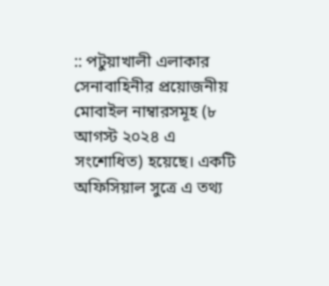:: পটুয়াখালী এলাকার সেনাবাহিনীর প্রয়োজনীয় মোবাইল নাম্বারসমূহ (৮ আগস্ট ২০২৪ এ সংশোধিত) হয়েছে। একটি অফিসিয়াল সুত্রে এ তথ্য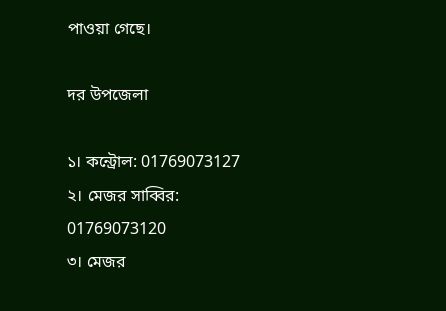পাওয়া গেছে।

দর উপজেলা

১। কন্ট্রোল: 01769073127
২। মেজর সাব্বির: 01769073120
৩। মেজর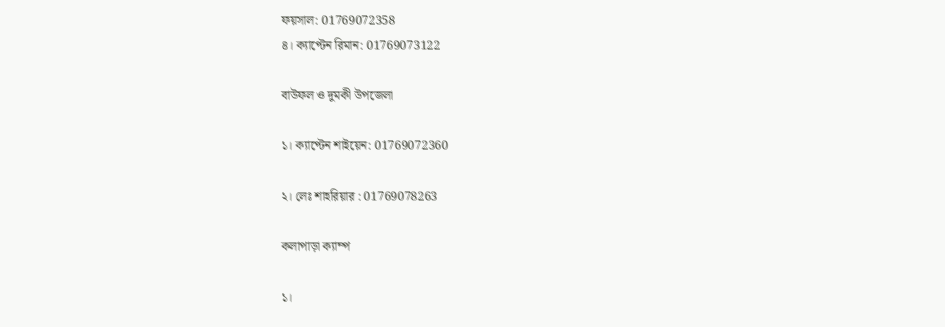ফয়সাল: 01769072358
৪। ক্যাপ্টেন রিমান: 01769073122

বাউফল ও দুমকী উপজেলা

১। ক্যাপ্টেন শাইয়েন: 01769072360

২। লেঃ শাহরিয়ার : 01769078263

কলাপাড়া ক্যাম্প

১।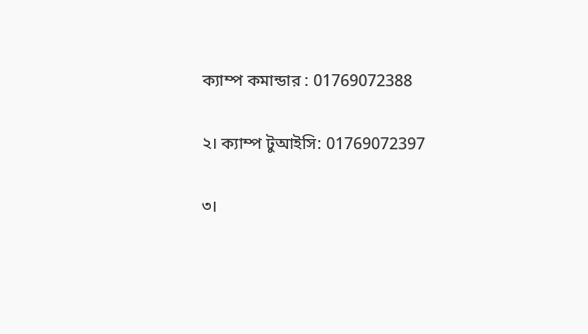ক্যাম্প কমান্ডার : 01769072388

২। ক্যাম্প টুআইসি: 01769072397

৩।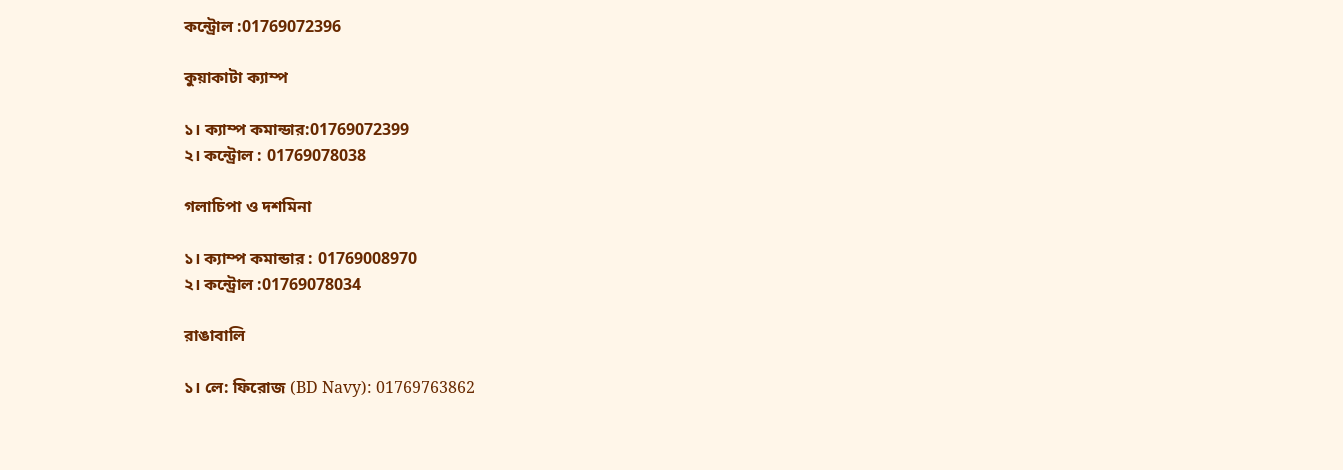কন্ট্রোল :01769072396

কুয়াকাটা ক্যাম্প

১। ক্যাম্প কমান্ডার:01769072399
২। কন্ট্রোল : 01769078038

গলাচিপা ও দশমিনা

১। ক্যাম্প কমান্ডার : 01769008970
২। কন্ট্রোল :01769078034

রাঙাবালি

১। লে: ফিরোজ (BD Navy): 01769763862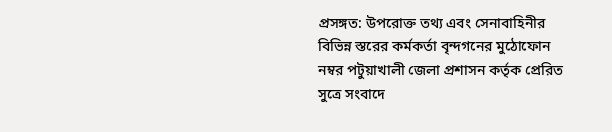প্রসঙ্গত: উপরোক্ত তথ্য এবং সেনাবাহিনীর বিভিন্ন স্তরের কর্মকর্তা বৃন্দগনের মুঠোফোন নম্বর পটুয়াখালী জেলা প্রশাসন কর্তৃক প্রেরিত সুত্রে সংবাদে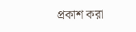প্রকাশ করা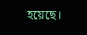হয়েছে।